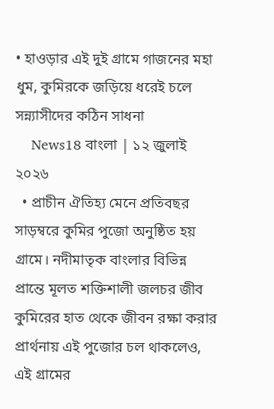• হাওড়ার এই দুই গ্রামে গাজনের মহা ধুম, কুমিরকে জড়িয়ে ধরেই চলে সন্ন্যাসীদের কঠিন সাধনা
    News18 বাংলা | ১২ জুলাই ২০২৬
  • প্রাচীন ঐতিহ্য মেনে প্রতিবছর সাড়ম্বরে কুমির পুজো অনুষ্ঠিত হয় গ্রামে। নদীমাতৃক বাংলার বিভিন্ন প্রান্তে মূলত শক্তিশালী জলচর জীব কুমিরের হাত থেকে জীবন রক্ষা করার প্রার্থনায় এই পুজোর চল থাকলেও, এই গ্রামের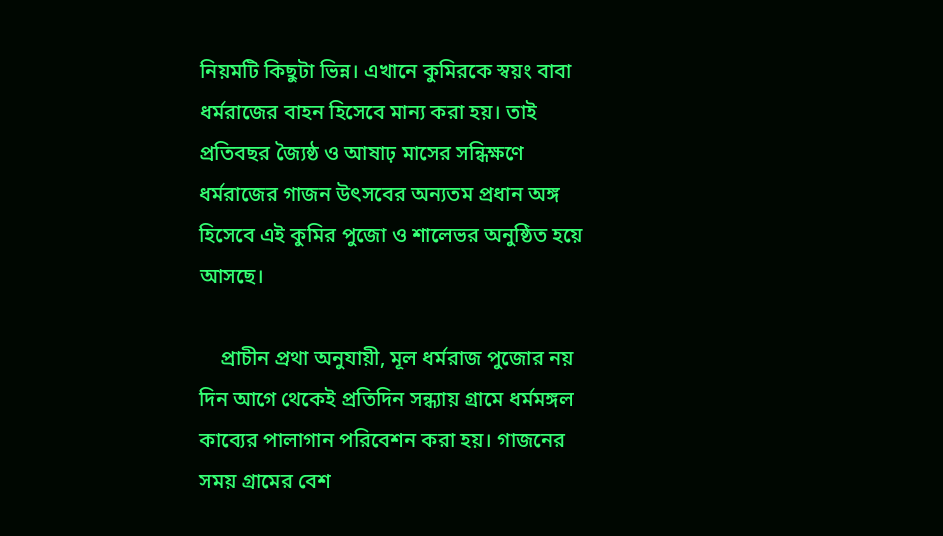নিয়মটি কিছুটা ভিন্ন। এখানে কুমিরকে স্বয়ং বাবা ধর্মরাজের বাহন হিসেবে মান্য করা হয়। তাই প্রতিবছর জ্যৈষ্ঠ ও আষাঢ় মাসের সন্ধিক্ষণে ধর্মরাজের গাজন উৎসবের অন্যতম প্রধান অঙ্গ হিসেবে এই কুমির পুজো ও শালেভর অনুষ্ঠিত হয়ে আসছে।

    প্রাচীন প্রথা অনুযায়ী, মূল ধর্মরাজ পুজোর নয় দিন আগে থেকেই প্রতিদিন সন্ধ্যায় গ্রামে ধর্মমঙ্গল কাব্যের পালাগান পরিবেশন করা হয়। গাজনের সময় গ্রামের বেশ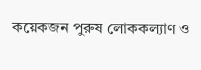কয়েকজন পুরুষ লোককল্যাণ ও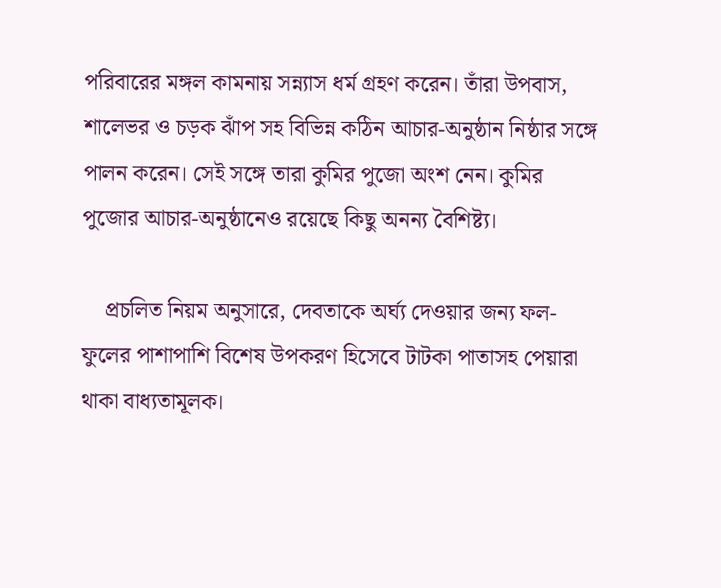পরিবারের মঙ্গল কামনায় সন্ন্যাস ধর্ম গ্রহণ করেন। তাঁরা উপবাস, শালেভর ও চড়ক ঝাঁপ সহ বিভিন্ন কঠিন আচার-অনুষ্ঠান নিষ্ঠার সঙ্গে পালন করেন। সেই সঙ্গে তারা কুমির পুজো অংশ নেন। কুমির পুজোর আচার-অনুষ্ঠানেও রয়েছে কিছু অনন্য বৈশিষ্ট্য।

    প্রচলিত নিয়ম অনুসারে, দেবতাকে অর্ঘ্য দেওয়ার জন্য ফল-ফুলের পাশাপাশি বিশেষ উপকরণ হিসেবে টাটকা পাতাসহ পেয়ারা থাকা বাধ্যতামূলক।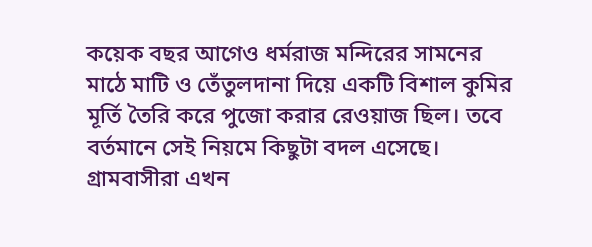কয়েক বছর আগেও ধর্মরাজ মন্দিরের সামনের মাঠে মাটি ও তেঁতুলদানা দিয়ে একটি বিশাল কুমির মূর্তি তৈরি করে পুজো করার রেওয়াজ ছিল। তবে বর্তমানে সেই নিয়মে কিছুটা বদল এসেছে। গ্রামবাসীরা এখন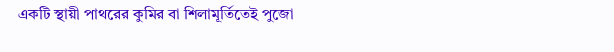একটি স্থায়ী পাথরের কুমির বা শিলামূর্তিতেই পুজো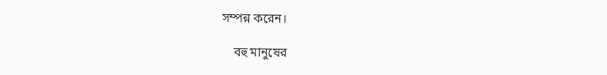সম্পন্ন করেন।

    বহু মানুষের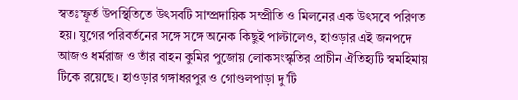স্বতঃস্ফূর্ত উপস্থিতিতে উৎসবটি সাম্প্রদায়িক সম্প্রীতি ও মিলনের এক উৎসবে পরিণত হয়। যুগের পরিবর্তনের সঙ্গে সঙ্গে অনেক কিছুই পাল্টালেও, হাওড়ার এই জনপদে আজও ধর্মরাজ ও তাঁর বাহন কুমির পুজোয় লোকসংস্কৃতির প্রাচীন ঐতিহ্যটি স্বমহিমায় টিকে রয়েছে। হাওড়ার গঙ্গাধরপুর ও গোণ্ডলপাড়া দু’টি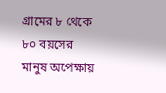গ্রামের ৮ থেকে ৮০ বয়সের মানুষ অপেক্ষায়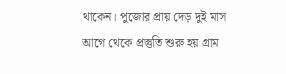থাকেন। পুজোর প্রায় দেড় দুই মাস আগে থেকে প্রস্তুতি শুরু হয় গ্রাম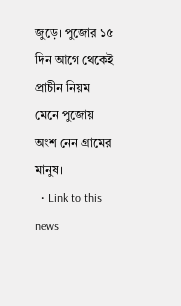জুড়ে। পুজোর ১৫ দিন আগে থেকেই প্রাচীন নিয়ম মেনে পুজোয় অংশ নেন গ্রামের মানুষ।
  • Link to this news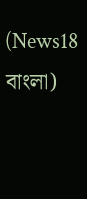(News18 বাংলা)